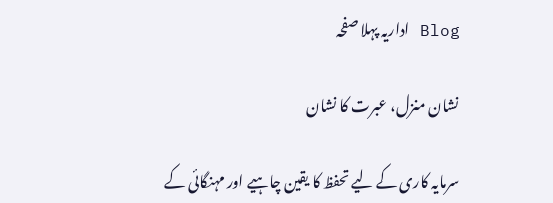Blog اداریہ پہلا صفحہ

نشان منزل، عبرت کا نشان

سرمایہ کاری کے لیے تحفظ کا یقین چاہیے اور مہنگائی کے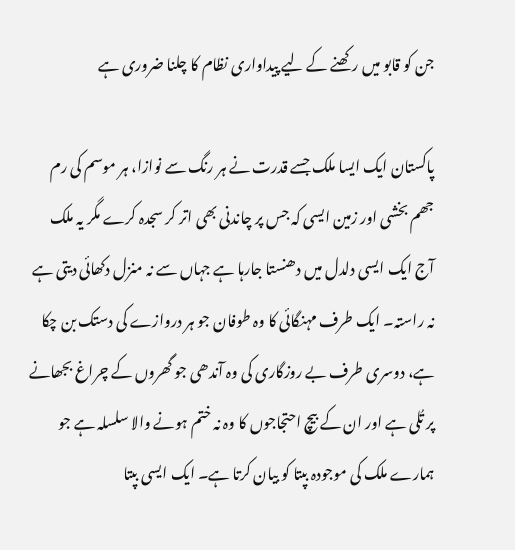جن کو قابو میں رکھنے کے لیے پیداواری نظام کا چلنا ضروری ہے

پاکستان ایک ایسا ملک جسے قدرت نے ہر رنگ سے نوازا، ہر موسم کی رم جھم بخشی اور زمین ایسی کہ جس پر چاندنی بھی اتر کر سجدہ کرے مگر یہ ملک آج ایک ایسی دلدل میں دھنستا جارہا ہے جہاں سے نہ منزل دکھائی دیتی ہے نہ راستہ۔ ایک طرف مہنگائی کا وہ طوفان جو ہر دروازے کی دستک بن چکا ہے، دوسری طرف بے روزگاری کی وہ آندھی جو گھروں کے چراغ بجھانے پر تُلی ہے اور ان کے بیچ احتجاجوں کا وہ نہ ختم ہونے والا سلسلہ ہے جو ہمارے ملک کی موجودہ بپتا کو بیان کرتا ہے۔ ایک ایسی بپتا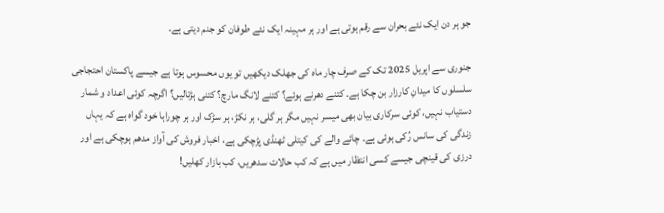جو ہر دن ایک نئے بحران سے رقم ہوتی ہے اور ہر مہینہ ایک نئے طوفان کو جنم دیتی ہے۔

جنوری سے اپریل 2025 تک کے صرف چار ماہ کی جھلک دیکھیں تو یوں محسوس ہوتا ہے جیسے پاکستان احتجاجی سلسلوں کا میدانِ کارزار بن چکا ہے۔ کتنے دھرنے ہوئے؟ کتنے لانگ مارچ؟ کتنی ہڑتالیں؟ اگرچہ کوئی اعداد و شمار دستیاب نہیں، کوئی سرکاری بیان بھی میسر نہیں مگر ہر گلی، ہر نکڑ، ہر سڑک اور ہر چوراہا خود گواہ ہے کہ یہاں زندگی کی سانس رُکی ہوئی ہے۔ چائے والے کی کیتلی ٹھنڈی پڑچکی ہے، اخبار فروش کی آواز مدھم ہوچکی ہے اور درزی کی قینچی جیسے کسی انتظار میں ہے کہ کب حالات سدھریں، کب بازار کھلیں!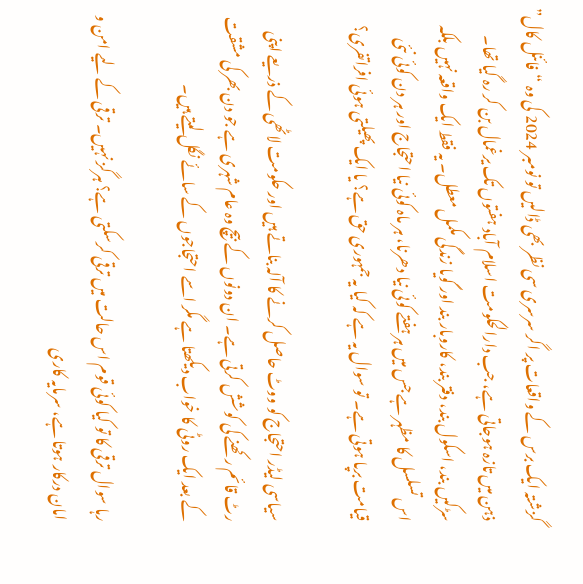گزشتہ ایک برس کے واقعات پر اگر سرسری سی نظر بھی ڈالیں تو نومبر 2024 کی وہ “فائنل کال” ذہن میں تازہ ہوجاتی ہے، جب دارالحکومت اسلام آباد ہفتوں تک یرغمال بن کر رہ گیا تھا۔ سڑکیں بند، اسکول بند، دفتر بند، کاروبار بند اور گویا زندگی مکمل معطل۔ یہ فقط ایک واقعہ نہیں بلکہ اس تسلسل کا مظہر ہے جس میں ہر ہفتے کوئی نیا دھرنا، ہر ماہ کوئی نیا احتجاج اور ہر دن کوئی نئی قیامت برپا ہوتی ہے۔ تو سوال یہ ہے کہ کیا یہ جمہوری حق ہے؟ یا ایک پھیلتی ہوئی افراتفری؟

سیاسی لیڈر احتجاج کو ووٹ حاصل کرنے کا آلہ بناتے ہیں اور حکومت لاٹھی کے ذریعے اپنی رٹ قائم رکھنے کی کوشش کرتی ہے۔ ان دونوں کے بیچ وہ عام شہری ہے جو دن بھر کی مشقت کے بعد ایک روٹی کا خواب دیکھتا ہے مگر اسے احتجاجوں کے سائے نگل لیتے ہیں۔

رہا سوال ترقی کا تو کیا کوئی قوم اس حالت میں ترقی کرسکتی ہے؟ ہرگز نہیں۔ ترقی کے لیے امن و امان درکار ہوتا ہے، سرمایہ کاری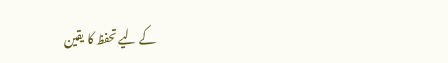کے لیے تحفظ کا یقین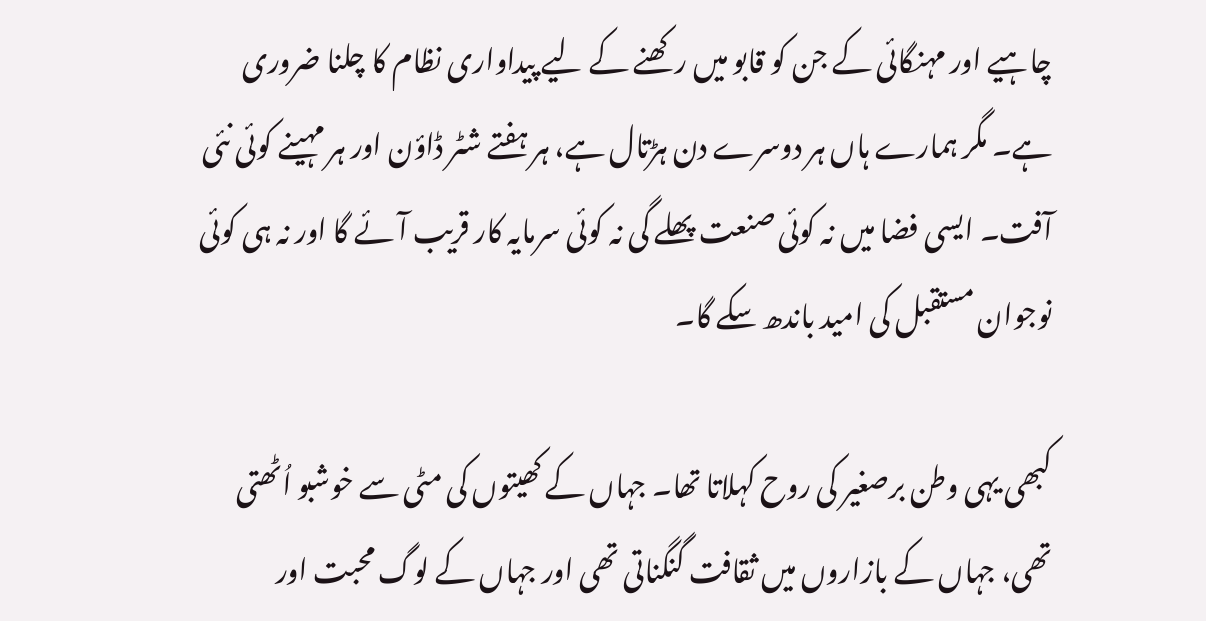چاہیے اور مہنگائی کے جن کو قابو میں رکھنے کے لیے پیداواری نظام کا چلنا ضروری ہے۔ مگر ہمارے ہاں ہر دوسرے دن ہڑتال ہے، ہر ہفتے شٹر ڈاؤن اور ہر مہینے کوئی نئی آفت۔ ایسی فضا میں نہ کوئی صنعت پھلے گی نہ کوئی سرمایہ کار قریب آئے گا اور نہ ہی کوئی نوجوان مستقبل کی امید باندھ سکے گا۔

کبھی یہی وطن برصغیر کی روح کہلاتا تھا۔ جہاں کے کھیتوں کی مٹی سے خوشبو اُٹھتی تھی، جہاں کے بازاروں میں ثقافت گنگناتی تھی اور جہاں کے لوگ محبت اور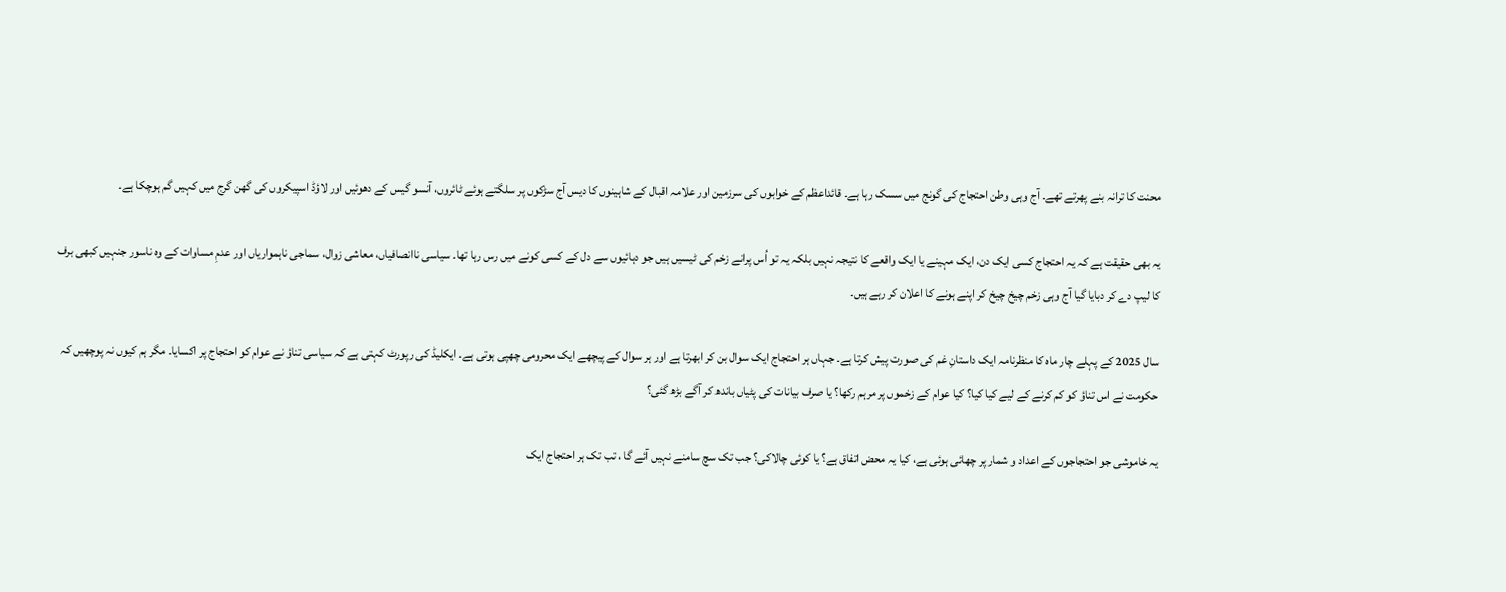محنت کا ترانہ بنے پھرتے تھے۔ آج وہی وطن احتجاج کی گونج میں سسک رہا ہے۔ قائداعظم کے خوابوں کی سرزمین اور علامہ اقبال کے شاہینوں کا دیس آج سڑکوں پر سلگتے ہوئے ٹائروں، آنسو گیس کے دھوئیں اور لاؤڈ اسپیکروں کی گھن گرج میں کہیں گم ہوچکا ہے۔

یہ بھی حقیقت ہے کہ یہ احتجاج کسی ایک دن، ایک مہینے یا ایک واقعے کا نتیجہ نہیں بلکہ یہ تو اُس پرانے زخم کی ٹیسیں ہیں جو دہائیوں سے دل کے کسی کونے میں رس رہا تھا۔ سیاسی ناانصافیاں، معاشی زوال، سماجی ناہمواریاں اور عدمِ مساوات کے وہ ناسور جنہیں کبھی برف کا لیپ دے کر دبایا گیا آج وہی زخم چیخ چیخ کر اپنے ہونے کا اعلان کر رہے ہیں۔

سال 2025 کے پہلے چار ماہ کا منظرنامہ ایک داستانِ غم کی صورت پیش کرتا ہے۔ جہاں ہر احتجاج ایک سوال بن کر ابھرتا ہے اور ہر سوال کے پیچھے ایک محرومی چھپی ہوتی ہے۔ ایکلیڈ کی رپورٹ کہتی ہے کہ سیاسی تناؤ نے عوام کو احتجاج پر اکسایا۔ مگر ہم کیوں نہ پوچھیں کہ حکومت نے اس تناؤ کو کم کرنے کے لیے کیا کیا؟ کیا عوام کے زخموں پر مرہم رکھا؟ یا صرف بیانات کی پٹیاں باندھ کر آگے بڑھ گئی؟

یہ خاموشی جو احتجاجوں کے اعداد و شمار پر چھائی ہوئی ہے، کیا یہ محض اتفاق ہے؟ یا کوئی چالاکی؟ جب تک سچ سامنے نہیں آئے گا ، تب تک ہر احتجاج ایک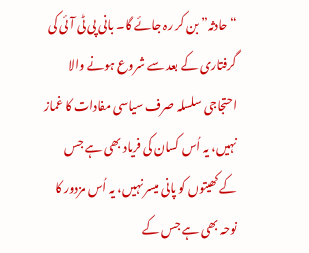“حادثہ” بن کر رہ جائے گا۔ بانی پی ٹی آئی کی گرفتاری کے بعد سے شروع ہونے والا احتجاجی سلسلہ صرف سیاسی مفادات کا غماز نہیں، یہ اُس کسان کی فریاد بھی ہے جس کے کھیتوں کو پانی میسر نہیں، یہ اُس مزدور کا نوحہ بھی ہے جس کے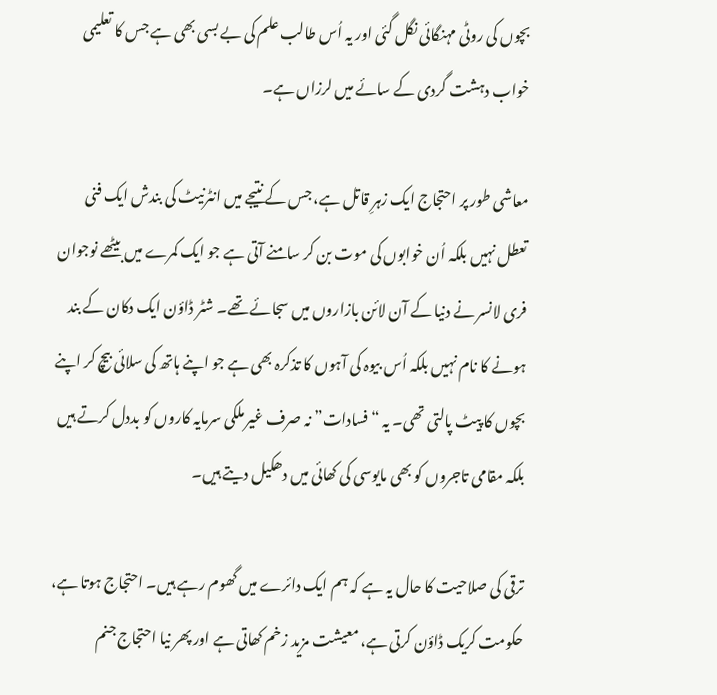بچوں کی روٹی مہنگائی نگل گئی اور یہ اُس طالب علم کی بے بسی بھی ہے جس کا تعلیمی خواب دہشت گردی کے سائے میں لرزاں ہے۔

معاشی طور پر احتجاج ایک زہرِ قاتل ہے، جس کے نتیجے میں انٹرنیٹ کی بندش ایک فنی تعطل نہیں بلکہ اُن خوابوں کی موت بن کر سامنے آتی ہے جو ایک کمرے میں بیٹھے نوجوان فری لانسر نے دنیا کے آن لائن بازاروں میں سجائے تھے۔ شٹر ڈاؤن ایک دکان کے بند ہونے کا نام نہیں بلکہ اُس بیوہ کی آہوں کا تذکرہ بھی ہے جو اپنے ہاتھ کی سلائی بیچ کر اپنے بچوں کا پیٹ پالتی تھی۔ یہ “فسادات” نہ صرف غیر ملکی سرمایہ کاروں کو بددل کرتے ہیں بلکہ مقامی تاجروں کو بھی مایوسی کی کھائی میں دھکیل دیتے ہیں۔

ترقی کی صلاحیت کا حال یہ ہے کہ ہم ایک دائرے میں گھوم رہے ہیں۔ احتجاج ہوتا ہے، حکومت کریک ڈاؤن کرتی ہے، معیشت مزید زخم کھاتی ہے اور پھر نیا احتجاج جنم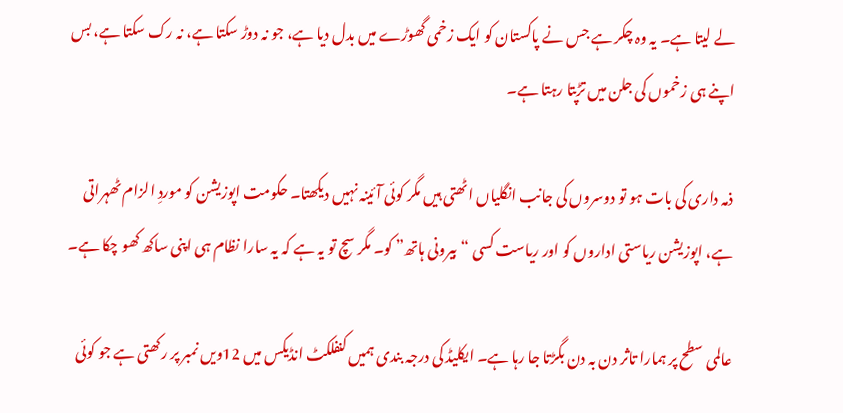لے لیتا ہے۔ یہ وہ چکر ہے جس نے پاکستان کو ایک زخمی گھوڑے میں بدل دیا ہے، جو نہ دوڑ سکتا ہے، نہ رک سکتا ہے، بس اپنے ہی زخموں کی جلن میں تڑپتا رہتا ہے۔

ذمہ داری کی بات ہو تو دوسروں کی جانب انگلیاں اٹھتی ہیں مگر کوئی آئینہ نہیں دیکھتا۔ حکومت اپوزیشن کو موردِ الزام ٹھہراتی ہے، اپوزیشن ریاستی اداروں کو اور ریاست کسی “بیرونی ہاتھ” کو۔ مگر سچ تو یہ ہے کہ یہ سارا نظام ہی اپنی ساکھ کھو چکا ہے۔

عالمی سطح پر ہمارا تاثر دن بہ دن بگڑتا جا رہا ہے۔ ایکلیڈ کی درجہ بندی ہمیں کنفلکٹ انڈیکس میں 12ویں نمبر پر رکھتی ہے جو کوئی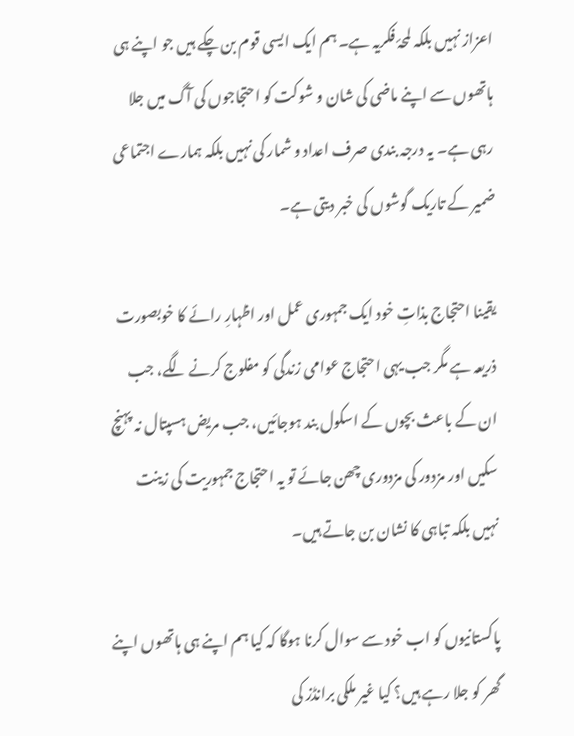اعزاز نہیں بلکہ لمحۂ فکریہ ہے۔ ہم ایک ایسی قوم بن چکے ہیں جو اپنے ہی ہاتھوں سے اپنے ماضی کی شان و شوکت کو احتجاجوں کی آگ میں جلا رہی ہے۔ یہ درجہ بندی صرف اعداد و شمار کی نہیں بلکہ ہمارے اجتماعی ضمیر کے تاریک گوشوں کی خبر دیتی ہے۔

یقینا احتجاج بذاتِ خود ایک جمہوری عمل اور اظہارِ رائے کا خوبصورت ذریعہ ہے مگر جب یہی احتجاج عوامی زندگی کو مفلوج کرنے لگے، جب ان کے باعث بچوں کے اسکول بند ہوجائیں، جب مریض ہسپتال نہ پہنچ سکیں اور مزدور کی مزدوری چھن جائے تو یہ احتجاج جمہوریت کی زینت نہیں بلکہ تباہی کا نشان بن جاتے ہیں۔

پاکستانیوں کو اب خود سے سوال کرنا ہوگا کہ کیا ہم اپنے ہی ہاتھوں اپنے گھر کو جلا رہے ہیں؟ کیا غیر ملکی برانڈز کی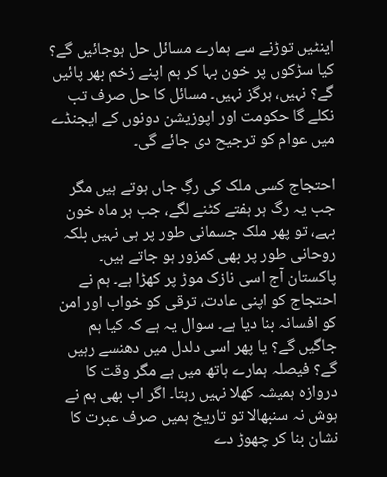اینٹیں توڑنے سے ہمارے مسائل حل ہوجائیں گے؟ کیا سڑکوں پر خون بہا کر ہم اپنے زخم بھر پائیں گے؟ نہیں، ہرگز نہیں۔ مسائل کا حل صرف تب نکلے گا حکومت اور اپوزیشن دونوں کے ایجنڈے میں عوام کو ترجیح دی جائے گی۔

احتجاج کسی ملک کی رگِ جاں ہوتے ہیں مگر جب یہ رگ ہر ہفتے کٹنے لگے، جب ہر ماہ خون بہے، تو پھر ملک جسمانی طور پر ہی نہیں بلکہ روحانی طور پر بھی کمزور ہو جاتے ہیں۔ پاکستان آج اسی نازک موڑ پر کھڑا ہے۔ ہم نے احتجاج کو اپنی عادت، ترقی کو خواب اور امن کو افسانہ بنا دیا ہے۔ سوال یہ ہے کہ کیا ہم جاگیں گے؟ یا پھر اسی دلدل میں دھنسے رہیں گے؟ فیصلہ ہمارے ہاتھ میں ہے مگر وقت کا دروازہ ہمیشہ کھلا نہیں رہتا۔ اگر اب بھی ہم نے ہوش نہ سنبھالا تو تاریخ ہمیں صرف عبرت کا نشان بنا کر چھوڑ دے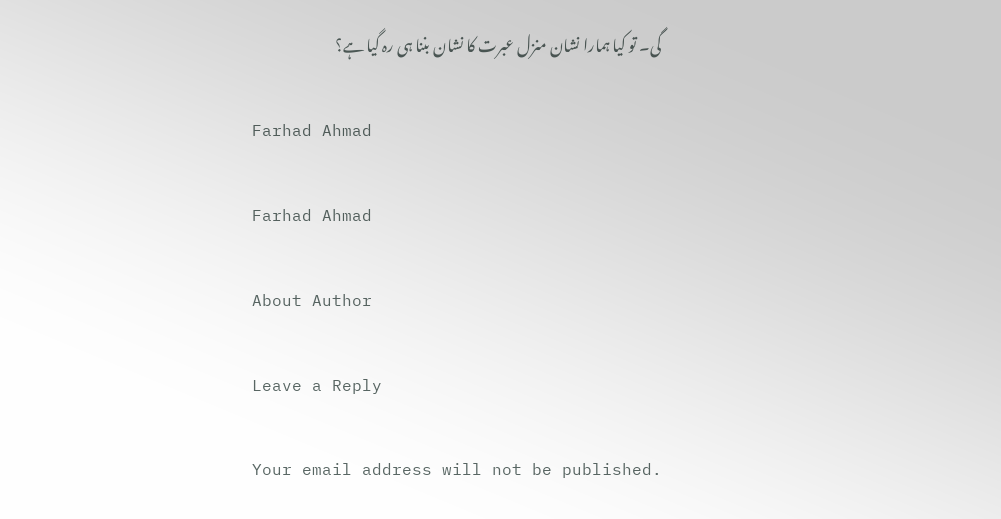گی۔ تو کیا ہمارا نشان منزل عبرت کا نشان بننا ہی رہ گیا ہے؟

Farhad Ahmad

Farhad Ahmad

About Author

Leave a Reply

Your email address will not be published.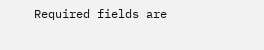Required fields are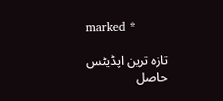marked *

تازہ ترین اپڈیٹس حاصل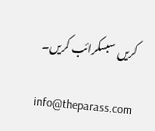کریں سبسکرائب کریں۔

    info@theparass.com